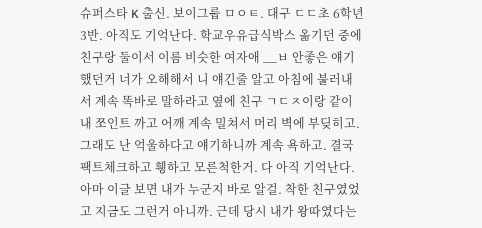슈퍼스타 K 출신. 보이그룹 ㅁㅇㅌ. 대구 ㄷㄷ초 6학년 3반. 아직도 기억난다. 학교우유급식박스 옮기던 중에 친구랑 둘이서 이름 비슷한 여자애 __ㅂ 안좋은 얘기했던거 너가 오해해서 니 얘긴줄 알고 아침에 불러내서 계속 똑바로 말하라고 옆에 친구 ㄱㄷㅈ이랑 같이 내 쪼인트 까고 어깨 계속 밀쳐서 머리 벽에 부딪히고. 그래도 난 억울하다고 얘기하니까 계속 욕하고. 결국 팩트체크하고 휑하고 모른척한거. 다 아직 기억난다. 아마 이글 보면 내가 누군지 바로 알걸. 착한 친구였었고 지금도 그런거 아니까. 근데 당시 내가 왕따였다는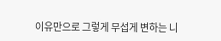이유만으로 그렇게 무섭게 변하는 니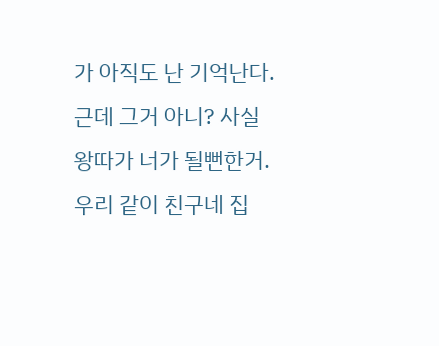가 아직도 난 기억난다. 근데 그거 아니? 사실 왕따가 너가 될뻔한거. 우리 같이 친구네 집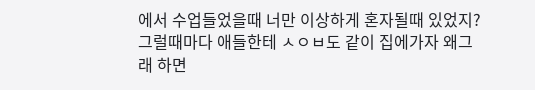에서 수업들었을때 너만 이상하게 혼자될때 있었지? 그럴때마다 애들한테 ㅅㅇㅂ도 같이 집에가자 왜그래 하면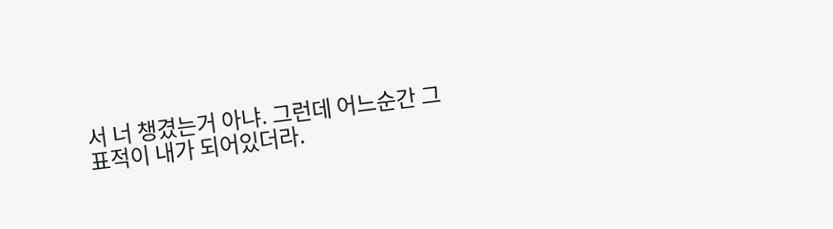서 너 챙겼는거 아냐. 그런데 어느순간 그 표적이 내가 되어있더라.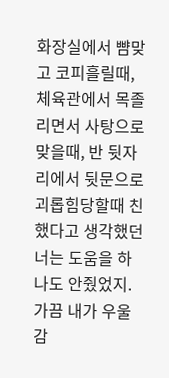화장실에서 뺨맞고 코피흘릴때, 체육관에서 목졸리면서 사탕으로 맞을때, 반 뒷자리에서 뒷문으로 괴롭힘당할때 친했다고 생각했던 너는 도움을 하나도 안줬었지. 가끔 내가 우울감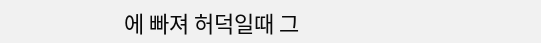에 빠져 허덕일때 그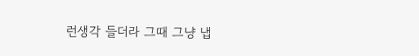런생각 들더라 그때 그냥 냅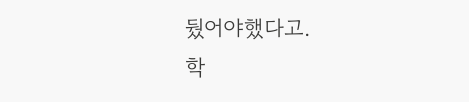뒀어야했다고.
학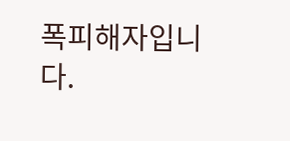폭피해자입니다.